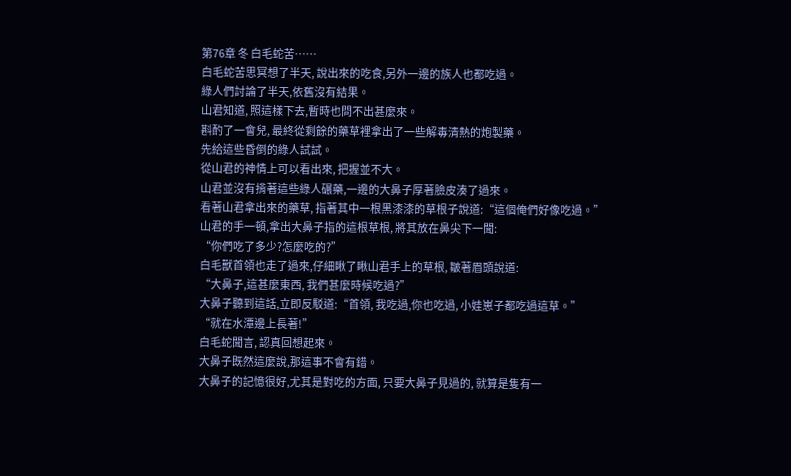第76章 冬 白毛蛇苦……
白毛蛇苦思冥想了半天, 說出來的吃食,另外一邊的族人也都吃過。
綠人們討論了半天,依舊沒有結果。
山君知道, 照這樣下去,暫時也問不出甚麼來。
斟酌了一會兒, 最終從剩餘的藥草裡拿出了一些解毒清熱的炮製藥。
先給這些昏倒的綠人試試。
從山君的神情上可以看出來, 把握並不大。
山君並沒有揹著這些綠人碾藥,一邊的大鼻子厚著臉皮湊了過來。
看著山君拿出來的藥草, 指著其中一根黑漆漆的草根子說道:“這個俺們好像吃過。”
山君的手一頓,拿出大鼻子指的這根草根, 將其放在鼻尖下一聞:
“你們吃了多少?怎麼吃的?”
白毛獸首領也走了過來,仔細瞅了瞅山君手上的草根, 皺著眉頭說道:
“大鼻子,這甚麼東西, 我們甚麼時候吃過?”
大鼻子聽到這話,立即反駁道:“首領, 我吃過,你也吃過, 小娃崽子都吃過這草。”
“就在水潭邊上長著!”
白毛蛇聞言, 認真回想起來。
大鼻子既然這麼說,那這事不會有錯。
大鼻子的記憶很好,尤其是對吃的方面, 只要大鼻子見過的, 就算是隻有一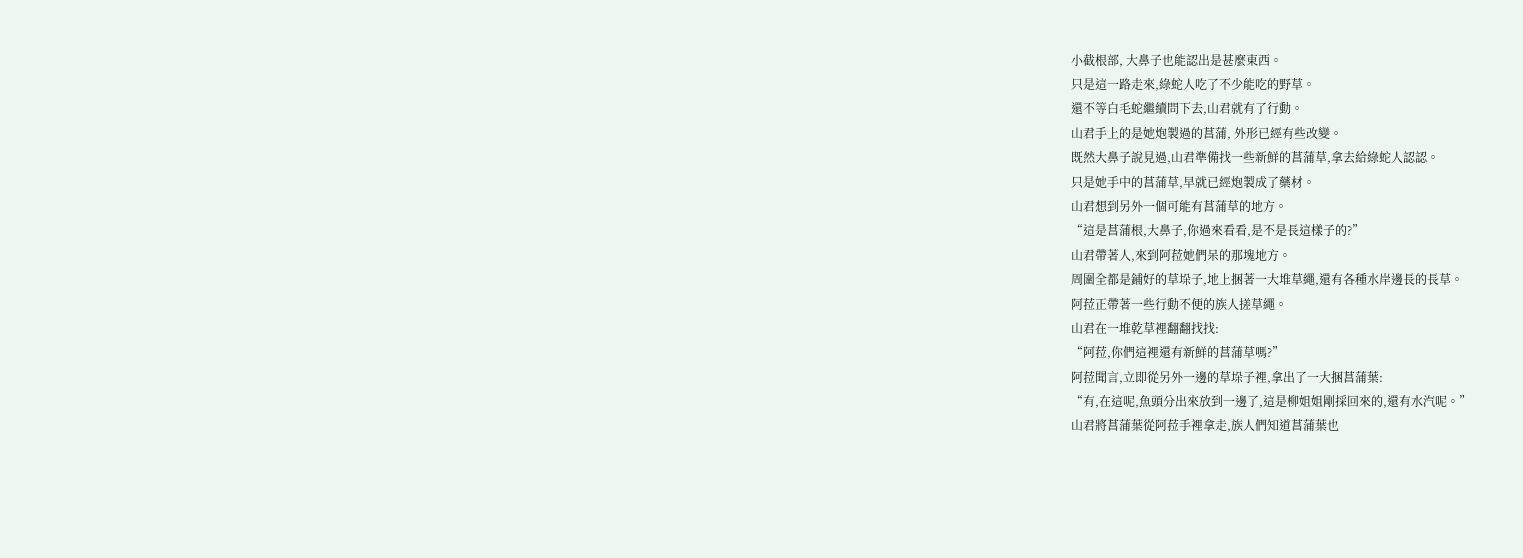小截根部, 大鼻子也能認出是甚麼東西。
只是這一路走來,綠蛇人吃了不少能吃的野草。
還不等白毛蛇繼續問下去,山君就有了行動。
山君手上的是她炮製過的菖蒲, 外形已經有些改變。
既然大鼻子說見過,山君準備找一些新鮮的菖蒲草,拿去給綠蛇人認認。
只是她手中的菖蒲草,早就已經炮製成了藥材。
山君想到另外一個可能有菖蒲草的地方。
“這是菖蒲根,大鼻子,你過來看看,是不是長這樣子的?”
山君帶著人,來到阿菈她們呆的那塊地方。
周圍全都是鋪好的草垛子,地上捆著一大堆草繩,還有各種水岸邊長的長草。
阿菈正帶著一些行動不便的族人搓草繩。
山君在一堆乾草裡翻翻找找:
“阿菈,你們這裡還有新鮮的菖蒲草嗎?”
阿菈聞言,立即從另外一邊的草垛子裡,拿出了一大捆菖蒲葉:
“有,在這呢,魚頭分出來放到一邊了,這是柳姐姐剛採回來的,還有水汽呢。”
山君將菖蒲葉從阿菈手裡拿走,族人們知道菖蒲葉也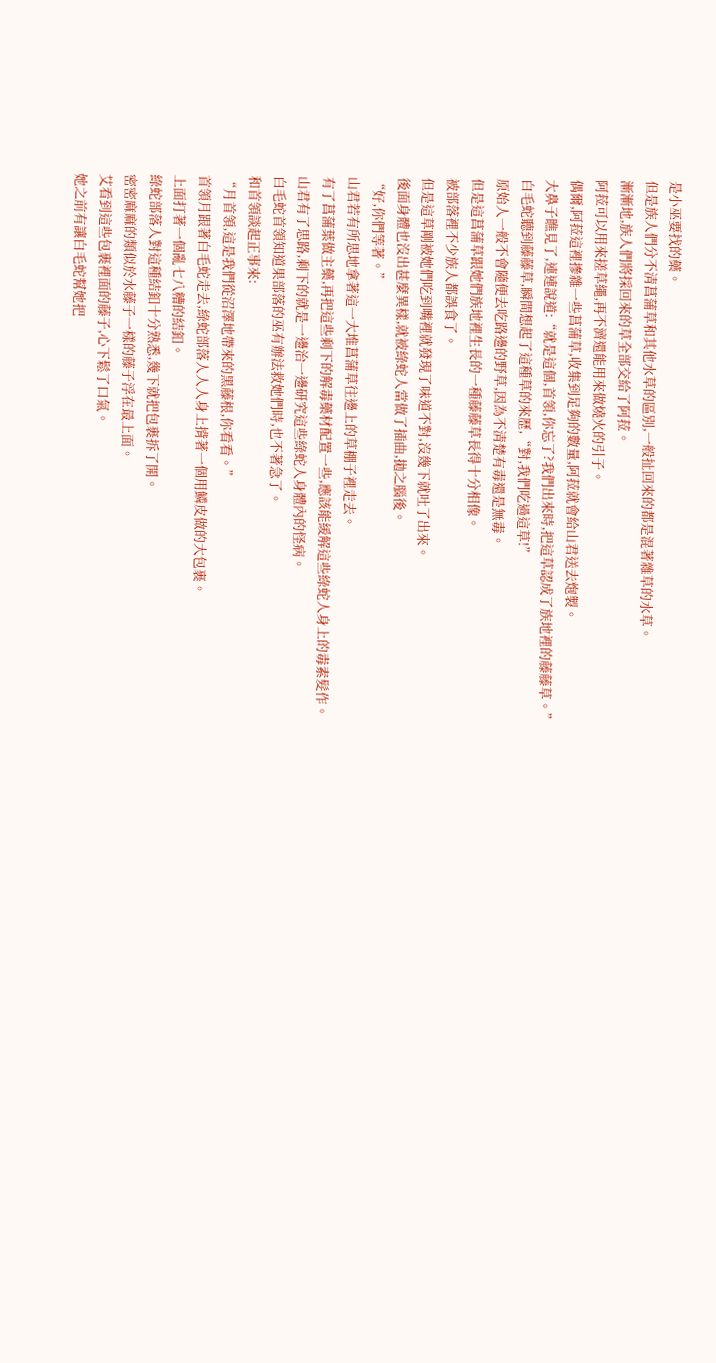是小巫要找的藥。
但是族人們分不清菖蒲草和其他水草的區別,一般扯回來的都是混著雜草的水草。
漸漸地,族人們將採回來的草全部交給了阿菈。
阿菈可以用來搓草繩,再不濟還能用來做燒火的引子。
偶爾,阿菈這裡摻雜一些菖蒲草,收集到足夠的數量,阿菈就會給山君送去炮製。
大鼻子瞧見了,連連說道:“就是這個,首領,你忘了?我們出來時,把這草認成了族地裡的藤藤草。”
白毛蛇聽到藤藤草,瞬間想起了這種草的來歷,“對,我們吃過這草!”
原始人一般不會隨便去吃路邊的野草,因為不清楚有毒還是無毒。
但是這菖蒲草跟她們族地裡生長的一種藤藤草長得十分相像。
被部落裡不少族人都誤食了。
但是這草剛被她們吃到嘴裡就發現了味道不對,沒幾下就吐了出來。
後面身體也沒出甚麼異樣,就被綠蛇人當做了插曲,拋之腦後。
“好,你們等著。”
山君若有所思地拿著這一大堆菖蒲草往邊上的草棚子裡走去。
有了菖蒲葉做主藥,再把這些剩下的解毒藥材配置一些,應該能緩解這些綠蛇人身上的毒素髮作。
山君有了思路,剩下的就是一邊治一邊研究這些綠蛇人身體內的怪病。
白毛蛇首領知道果部落的巫有辦法救她們時,也不著急了。
和首領談起正事來:
“月首領,這是我們從沼澤地帶來的黑藤根,你看看。”
首領月跟著白毛蛇走去,綠蛇部落人人人身上揹著一個用鱗皮做的大包裹。
上面打著一個亂七八糟的結釦。
綠蛇部落人對這種結釦十分熟悉,幾下就把包裹拆了開。
密密麻麻的類似於水藤子一樣的藤子浮在最上面。
艾看到這些包裹裡面的藤子,心下鬆了口氣。
她之前有讓白毛蛇幫她把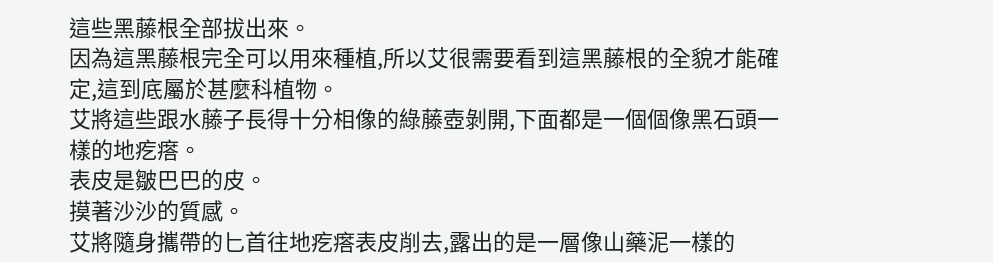這些黑藤根全部拔出來。
因為這黑藤根完全可以用來種植,所以艾很需要看到這黑藤根的全貌才能確定,這到底屬於甚麼科植物。
艾將這些跟水藤子長得十分相像的綠藤壺剝開,下面都是一個個像黑石頭一樣的地疙瘩。
表皮是皺巴巴的皮。
摸著沙沙的質感。
艾將隨身攜帶的匕首往地疙瘩表皮削去,露出的是一層像山藥泥一樣的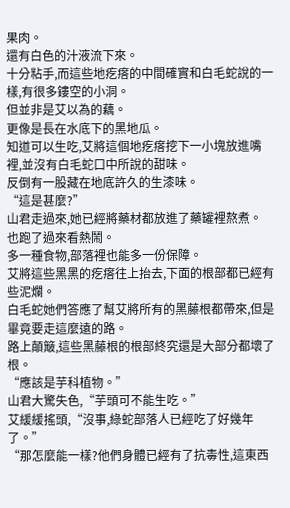果肉。
還有白色的汁液流下來。
十分粘手,而這些地疙瘩的中間確實和白毛蛇說的一樣,有很多鏤空的小洞。
但並非是艾以為的藕。
更像是長在水底下的黑地瓜。
知道可以生吃,艾將這個地疙瘩挖下一小塊放進嘴裡,並沒有白毛蛇口中所說的甜味。
反倒有一股藏在地底許久的生漆味。
“這是甚麼?”
山君走過來,她已經將藥材都放進了藥罐裡熬煮。
也跑了過來看熱鬧。
多一種食物,部落裡也能多一份保障。
艾將這些黑黑的疙瘩往上抬去,下面的根部都已經有些泥爛。
白毛蛇她們答應了幫艾將所有的黑藤根都帶來,但是畢竟要走這麼遠的路。
路上顛簸,這些黑藤根的根部終究還是大部分都壞了根。
“應該是芋科植物。”
山君大驚失色,“芋頭可不能生吃。”
艾緩緩搖頭,“沒事,綠蛇部落人已經吃了好幾年了。”
“那怎麼能一樣?他們身體已經有了抗毒性,這東西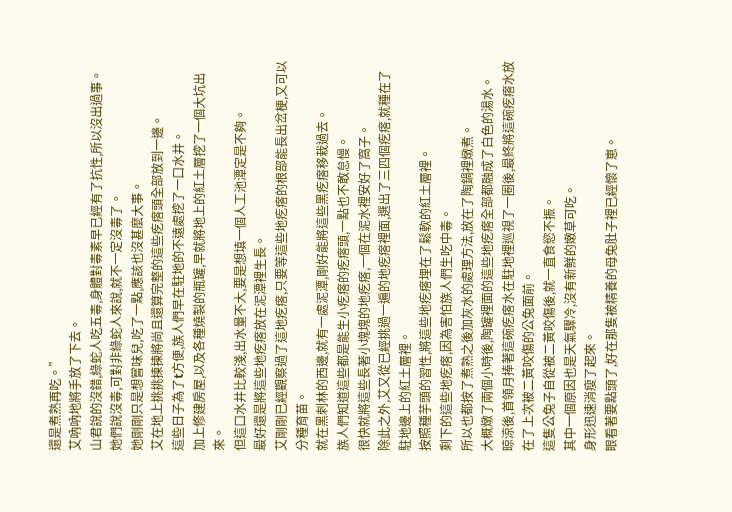還是煮熟再吃。”
艾吶吶地將手放了下去。
山君說的沒錯,綠蛇人吃五毒,身體對毒素早已經有了抗性,所以沒出過事。
她們說沒毒,可對非綠蛇人來說,就不一定沒毒了。
她剛剛只是想嘗味兒,吃了一點,應該也沒甚麼大事。
艾在地上挑挑揀揀將尚且還算完整的這些疙瘩頭全部放到一邊。
這些日子為了t方便,族人們早在駐地的不遠處挖了一口水井。
加上修建房屋,以及各種燒製的瓶罐,早就將地上的紅土層挖了一個大坑出來。
但這口水井比較淺,出水量不大,要是想填一個人工池潭定是不夠。
最好還是將這些地疙瘩放在泥潭裡生長。
艾剛剛已經觀察過了這地疙瘩,只要等這些地疙瘩的根部能長出岔梗,又可以分種育苗。
就在黑刺林的西邊,就有一處泥潭,剛好能將這些黑疙瘩移栽過去。
族人們知道這些都是能生小疙瘩的疙瘩頭,一點也不敢怠慢。
很快就將這些長著小塊塊的地疙瘩,一個在泥水裡安好了窩子。
除此之外,艾又從已經挑過一遍的地疙瘩裡面,選出了三四個疙瘩,就種在了駐地邊上的紅土層裡。
按照種芋頭的習性,將這些地疙瘩埋在了鬆軟的紅土層裡。
剩下的這些地疙瘩,因為害怕族人們生吃中毒。
所以也都按了煮熟之後加灰水的處理方法,放在了陶鍋裡燉煮。
大概燉了兩個小時後,陶罐裡面的這些地疙瘩全部都融成了白色的湯水。
晾涼後,首領月捧著這碗疙瘩水在駐地裡巡視了一圈後,最終將這碗疙瘩水放在了上次被二黃咬傷的公兔面前。
這隻公兔子自從被二黃咬傷後,就一直食慾不振。
其中一個原因也是天氣驟冷,沒有新鮮的嫩草可吃。
身形迅速消瘦了起來。
眼看著要點頭了,好在那隻被精養的母兔肚子裡已經懷了崽。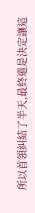所以首領糾結了半天,最終還是決定讓這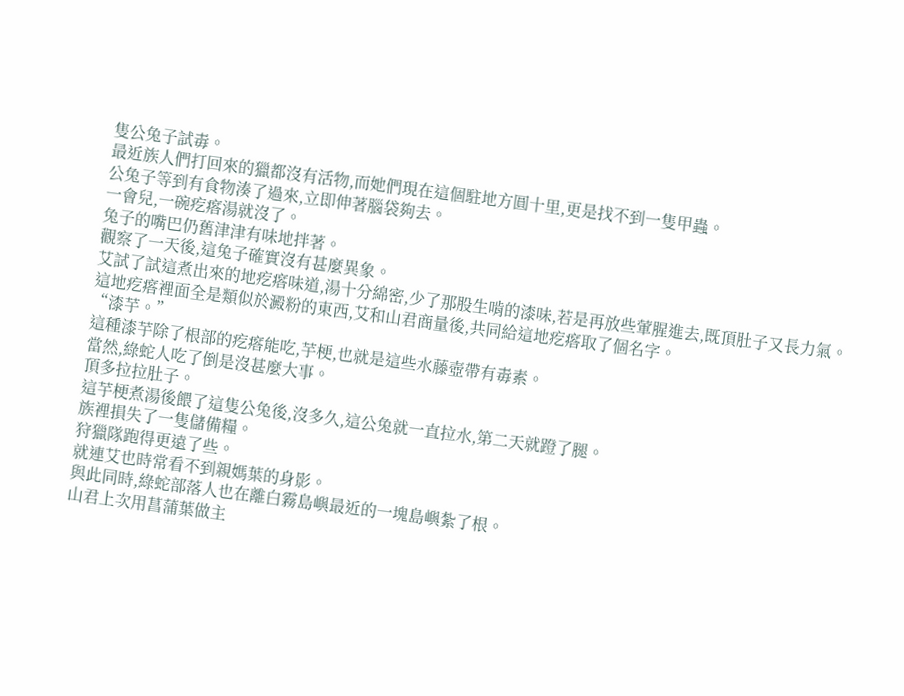隻公兔子試毒。
最近族人們打回來的獵都沒有活物,而她們現在這個駐地方圓十里,更是找不到一隻甲蟲。
公兔子等到有食物湊了過來,立即伸著腦袋夠去。
一會兒,一碗疙瘩湯就沒了。
兔子的嘴巴仍舊津津有味地拌著。
觀察了一天後,這兔子確實沒有甚麼異象。
艾試了試這煮出來的地疙瘩味道,湯十分綿密,少了那股生啃的漆味,若是再放些葷腥進去,既頂肚子又長力氣。
這地疙瘩裡面全是類似於澱粉的東西,艾和山君商量後,共同給這地疙瘩取了個名字。
“漆芋。”
這種漆芋除了根部的疙瘩能吃,芋梗,也就是這些水藤壺帶有毒素。
當然,綠蛇人吃了倒是沒甚麼大事。
頂多拉拉肚子。
這芋梗煮湯後餵了這隻公兔後,沒多久,這公兔就一直拉水,第二天就蹬了腿。
族裡損失了一隻儲備糧。
狩獵隊跑得更遠了些。
就連艾也時常看不到親媽葉的身影。
與此同時,綠蛇部落人也在離白霧島嶼最近的一塊島嶼紮了根。
山君上次用菖蒲葉做主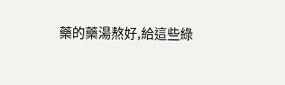藥的藥湯熬好,給這些綠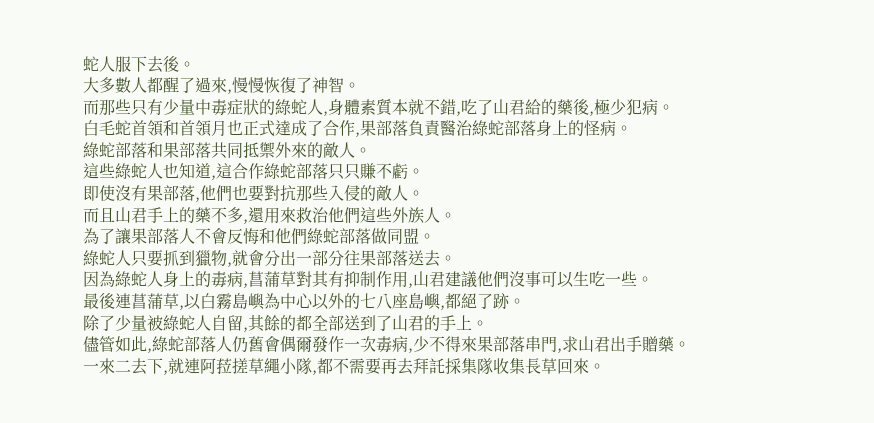蛇人服下去後。
大多數人都醒了過來,慢慢恢復了神智。
而那些只有少量中毒症狀的綠蛇人,身體素質本就不錯,吃了山君給的藥後,極少犯病。
白毛蛇首領和首領月也正式達成了合作,果部落負責醫治綠蛇部落身上的怪病。
綠蛇部落和果部落共同抵禦外來的敵人。
這些綠蛇人也知道,這合作綠蛇部落只只賺不虧。
即使沒有果部落,他們也要對抗那些入侵的敵人。
而且山君手上的藥不多,還用來救治他們這些外族人。
為了讓果部落人不會反悔和他們綠蛇部落做同盟。
綠蛇人只要抓到獵物,就會分出一部分往果部落送去。
因為綠蛇人身上的毒病,菖蒲草對其有抑制作用,山君建議他們沒事可以生吃一些。
最後連菖蒲草,以白霧島嶼為中心以外的七八座島嶼,都絕了跡。
除了少量被綠蛇人自留,其餘的都全部送到了山君的手上。
儘管如此,綠蛇部落人仍舊會偶爾發作一次毒病,少不得來果部落串門,求山君出手贈藥。
一來二去下,就連阿菈搓草繩小隊,都不需要再去拜託採集隊收集長草回來。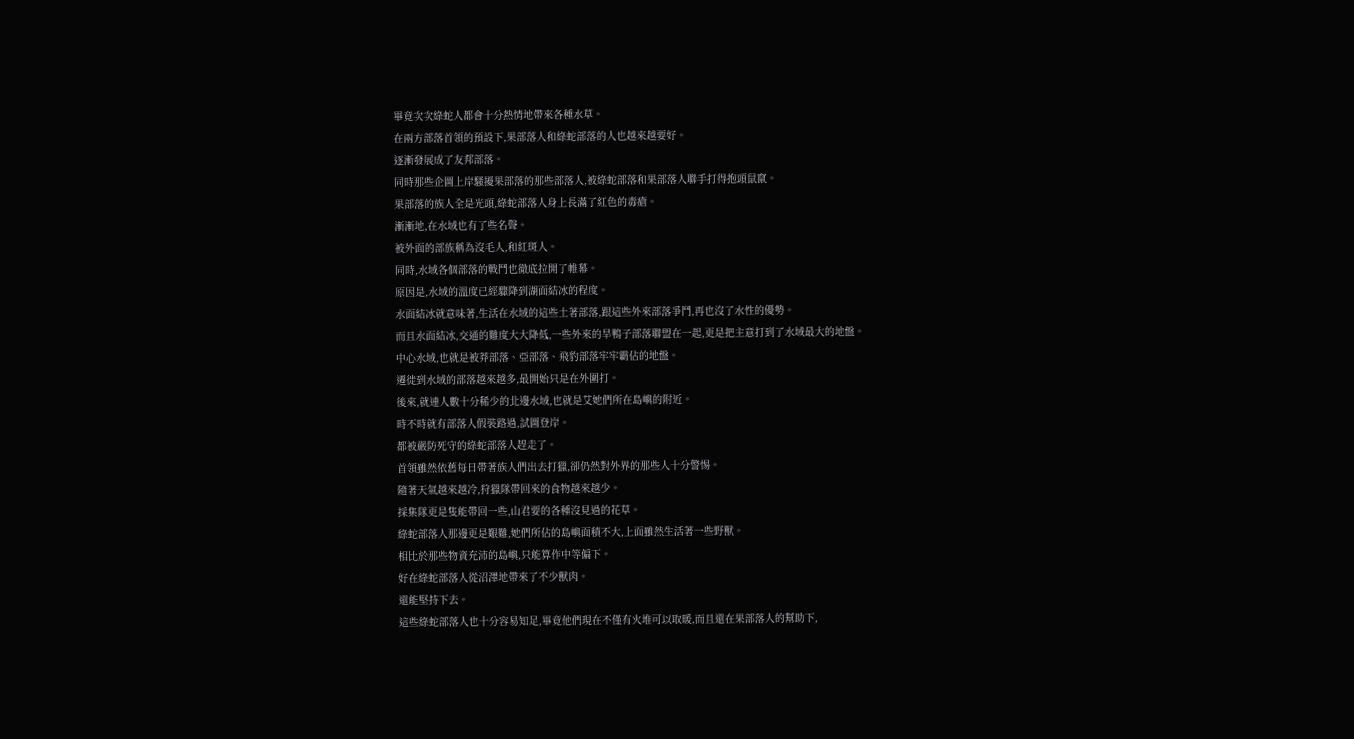畢竟次次綠蛇人都會十分熱情地帶來各種水草。
在兩方部落首領的預設下,果部落人和綠蛇部落的人也越來越要好。
逐漸發展成了友邦部落。
同時那些企圖上岸騷擾果部落的那些部落人,被綠蛇部落和果部落人聯手打得抱頭鼠竄。
果部落的族人全是光頭,綠蛇部落人身上長滿了紅色的毒瘡。
漸漸地,在水域也有了些名聲。
被外面的部族稱為沒毛人,和紅斑人。
同時,水域各個部落的戰鬥也徹底拉開了帷幕。
原因是,水域的溫度已經驟降到湖面結冰的程度。
水面結冰就意味著,生活在水域的這些土著部落,跟這些外來部落爭鬥,再也沒了水性的優勢。
而且水面結冰,交通的難度大大降低,一些外來的旱鴨子部落聯盟在一起,更是把主意打到了水域最大的地盤。
中心水域,也就是被莽部落、亞部落、飛豹部落牢牢霸佔的地盤。
遷徙到水域的部落越來越多,最開始只是在外圍打。
後來,就連人數十分稀少的北邊水域,也就是艾她們所在島嶼的附近。
時不時就有部落人假裝路過,試圖登岸。
都被嚴防死守的綠蛇部落人趕走了。
首領雖然依舊每日帶著族人們出去打獵,卻仍然對外界的那些人十分警惕。
隨著天氣越來越冷,狩獵隊帶回來的食物越來越少。
採集隊更是隻能帶回一些,山君要的各種沒見過的花草。
綠蛇部落人那邊更是艱難,她們所佔的島嶼面積不大,上面雖然生活著一些野獸。
相比於那些物資充沛的島嶼,只能算作中等偏下。
好在綠蛇部落人從沼澤地帶來了不少獸肉。
還能堅持下去。
這些綠蛇部落人也十分容易知足,畢竟他們現在不僅有火堆可以取暖,而且還在果部落人的幫助下,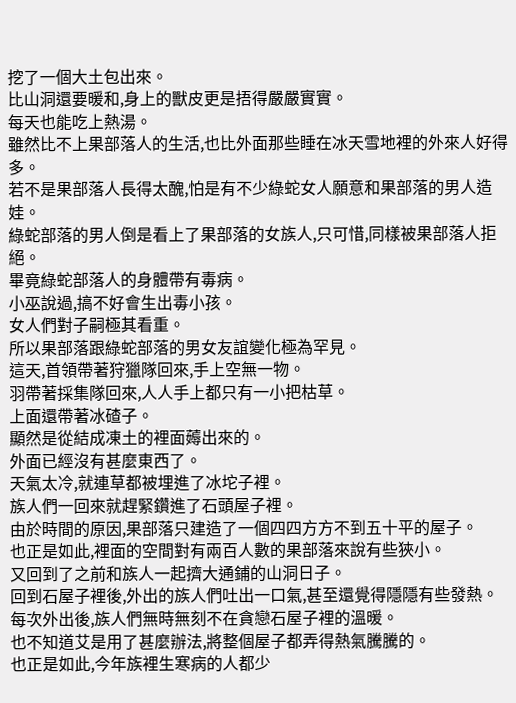挖了一個大土包出來。
比山洞還要暖和,身上的獸皮更是捂得嚴嚴實實。
每天也能吃上熱湯。
雖然比不上果部落人的生活,也比外面那些睡在冰天雪地裡的外來人好得多。
若不是果部落人長得太醜,怕是有不少綠蛇女人願意和果部落的男人造娃。
綠蛇部落的男人倒是看上了果部落的女族人,只可惜,同樣被果部落人拒絕。
畢竟綠蛇部落人的身體帶有毒病。
小巫說過,搞不好會生出毒小孩。
女人們對子嗣極其看重。
所以果部落跟綠蛇部落的男女友誼變化極為罕見。
這天,首領帶著狩獵隊回來,手上空無一物。
羽帶著採集隊回來,人人手上都只有一小把枯草。
上面還帶著冰碴子。
顯然是從結成凍土的裡面薅出來的。
外面已經沒有甚麼東西了。
天氣太冷,就連草都被埋進了冰坨子裡。
族人們一回來就趕緊鑽進了石頭屋子裡。
由於時間的原因,果部落只建造了一個四四方方不到五十平的屋子。
也正是如此,裡面的空間對有兩百人數的果部落來說有些狹小。
又回到了之前和族人一起擠大通鋪的山洞日子。
回到石屋子裡後,外出的族人們吐出一口氣,甚至還覺得隱隱有些發熱。
每次外出後,族人們無時無刻不在貪戀石屋子裡的溫暖。
也不知道艾是用了甚麼辦法,將整個屋子都弄得熱氣騰騰的。
也正是如此,今年族裡生寒病的人都少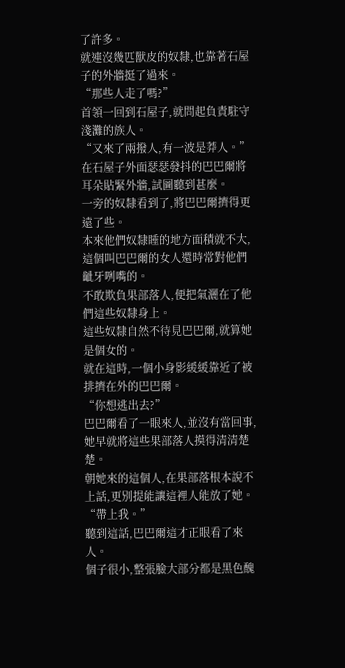了許多。
就連沒幾匹獸皮的奴隸,也靠著石屋子的外牆挺了過來。
“那些人走了嗎?”
首領一回到石屋子,就問起負責駐守淺灘的族人。
“又來了兩撥人,有一波是莽人。”
在石屋子外面瑟瑟發抖的巴巴爾將耳朵貼緊外牆,試圖聽到甚麼。
一旁的奴隸看到了,將巴巴爾擠得更遠了些。
本來他們奴隸睡的地方面積就不大,這個叫巴巴爾的女人還時常對他們齜牙咧嘴的。
不敢欺負果部落人,便把氣灑在了他們這些奴隸身上。
這些奴隸自然不待見巴巴爾,就算她是個女的。
就在這時,一個小身影緩緩靠近了被排擠在外的巴巴爾。
“你想逃出去?”
巴巴爾看了一眼來人,並沒有當回事,她早就將這些果部落人摸得清清楚楚。
朝她來的這個人,在果部落根本說不上話,更別提能讓這裡人能放了她。
“帶上我。”
聽到這話,巴巴爾這才正眼看了來人。
個子很小,整張臉大部分都是黑色醜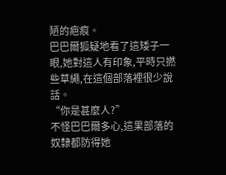陋的疤痕。
巴巴爾狐疑地看了這矮子一眼,她對這人有印象,平時只撚些草繩,在這個部落裡很少說話。
“你是甚麼人?”
不怪巴巴爾多心,這果部落的奴隸都防得她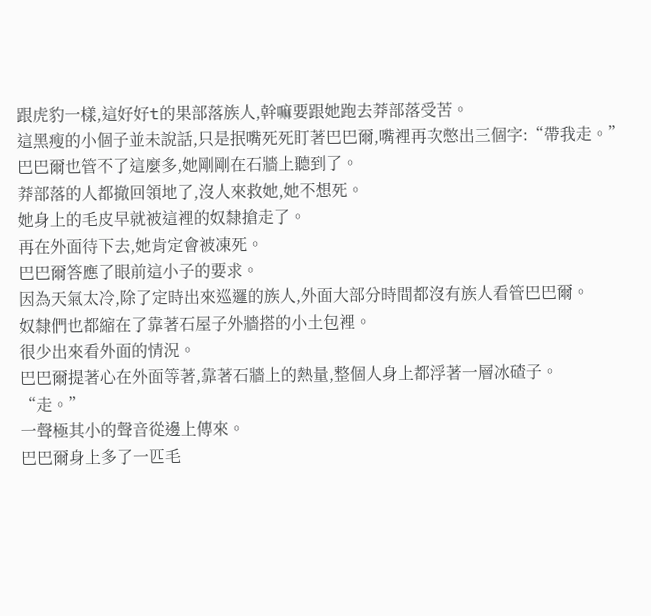跟虎豹一樣,這好好t的果部落族人,幹嘛要跟她跑去莽部落受苦。
這黑瘦的小個子並未說話,只是抿嘴死死盯著巴巴爾,嘴裡再次憋出三個字:“帶我走。”
巴巴爾也管不了這麼多,她剛剛在石牆上聽到了。
莽部落的人都撤回領地了,沒人來救她,她不想死。
她身上的毛皮早就被這裡的奴隸搶走了。
再在外面待下去,她肯定會被凍死。
巴巴爾答應了眼前這小子的要求。
因為天氣太冷,除了定時出來巡邏的族人,外面大部分時間都沒有族人看管巴巴爾。
奴隸們也都縮在了靠著石屋子外牆搭的小土包裡。
很少出來看外面的情況。
巴巴爾提著心在外面等著,靠著石牆上的熱量,整個人身上都浮著一層冰碴子。
“走。”
一聲極其小的聲音從邊上傳來。
巴巴爾身上多了一匹毛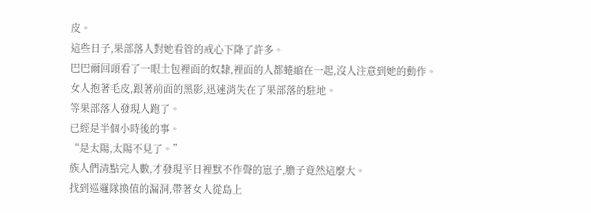皮。
這些日子,果部落人對她看管的戒心下降了許多。
巴巴爾回頭看了一眼土包裡面的奴隸,裡面的人都蜷縮在一起,沒人注意到她的動作。
女人抱著毛皮,跟著前面的黑影,迅速消失在了果部落的駐地。
等果部落人發現人跑了。
已經是半個小時後的事。
“是太陽,太陽不見了。”
族人們清點完人數,才發現平日裡默不作聲的崽子,膽子竟然這麼大。
找到巡邏隊換值的漏洞,帶著女人從島上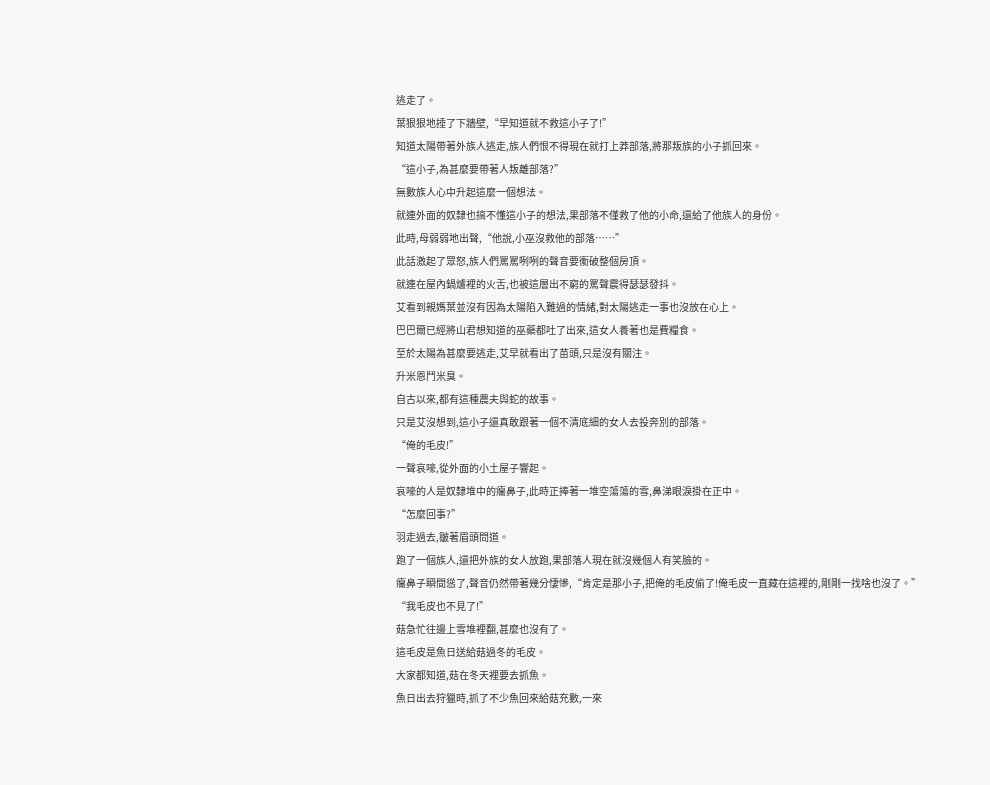逃走了。
葉狠狠地捶了下牆壁,“早知道就不救這小子了!”
知道太陽帶著外族人逃走,族人們恨不得現在就打上莽部落,將那叛族的小子抓回來。
“這小子,為甚麼要帶著人叛離部落?”
無數族人心中升起這麼一個想法。
就連外面的奴隸也搞不懂這小子的想法,果部落不僅救了他的小命,還給了他族人的身份。
此時,母弱弱地出聲,“他說,小巫沒救他的部落……”
此話激起了眾怒,族人們罵罵咧咧的聲音要衝破整個房頂。
就連在屋內鍋爐裡的火舌,也被這層出不窮的罵聲震得瑟瑟發抖。
艾看到親媽葉並沒有因為太陽陷入難過的情緒,對太陽逃走一事也沒放在心上。
巴巴爾已經將山君想知道的巫藥都吐了出來,這女人養著也是費糧食。
至於太陽為甚麼要逃走,艾早就看出了苗頭,只是沒有關注。
升米恩鬥米臭。
自古以來,都有這種農夫與蛇的故事。
只是艾沒想到,這小子還真敢跟著一個不清底細的女人去投奔別的部落。
“俺的毛皮!”
一聲哀嚎,從外面的小土屋子響起。
哀嚎的人是奴隸堆中的癟鼻子,此時正捧著一堆空蕩蕩的雪,鼻涕眼淚掛在正中。
“怎麼回事?”
羽走過去,皺著眉頭問道。
跑了一個族人,還把外族的女人放跑,果部落人現在就沒幾個人有笑臉的。
癟鼻子瞬間慫了,聲音仍然帶著幾分悽慘,“肯定是那小子,把俺的毛皮偷了!俺毛皮一直藏在這裡的,剛剛一找啥也沒了。”
“我毛皮也不見了!”
菇急忙往邊上雪堆裡翻,甚麼也沒有了。
這毛皮是魚日送給菇過冬的毛皮。
大家都知道,菇在冬天裡要去抓魚。
魚日出去狩獵時,抓了不少魚回來給菇充數,一來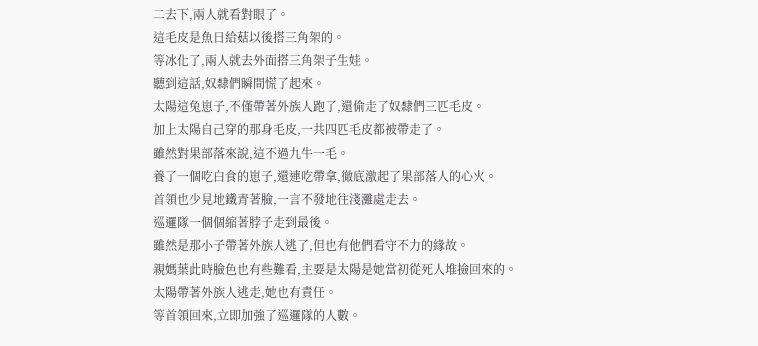二去下,兩人就看對眼了。
這毛皮是魚日給菇以後搭三角架的。
等冰化了,兩人就去外面搭三角架子生娃。
聽到這話,奴隸們瞬間慌了起來。
太陽這兔崽子,不僅帶著外族人跑了,還偷走了奴隸們三匹毛皮。
加上太陽自己穿的那身毛皮,一共四匹毛皮都被帶走了。
雖然對果部落來說,這不過九牛一毛。
養了一個吃白食的崽子,還連吃帶拿,徹底激起了果部落人的心火。
首領也少見地鐵青著臉,一言不發地往淺灘處走去。
巡邏隊一個個縮著脖子走到最後。
雖然是那小子帶著外族人逃了,但也有他們看守不力的緣故。
親媽葉此時臉色也有些難看,主要是太陽是她當初從死人堆撿回來的。
太陽帶著外族人逃走,她也有責任。
等首領回來,立即加強了巡邏隊的人數。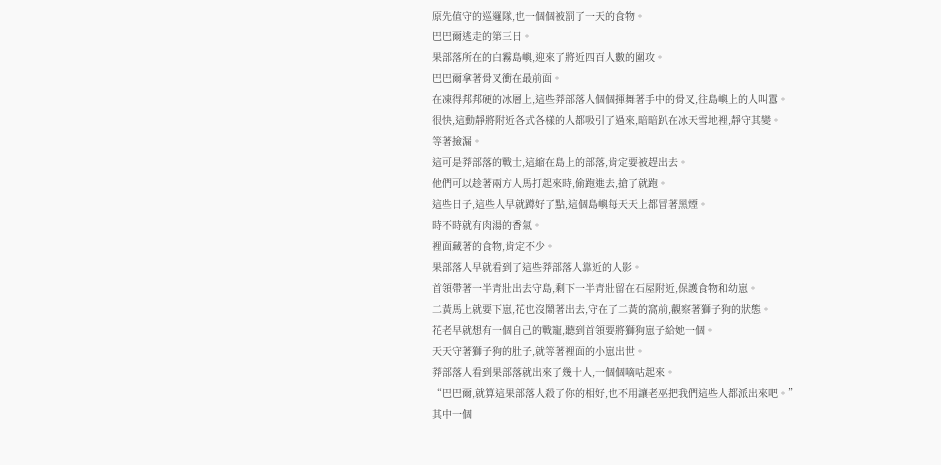原先值守的巡邏隊,也一個個被罰了一天的食物。
巴巴爾逃走的第三日。
果部落所在的白霧島嶼,迎來了將近四百人數的圍攻。
巴巴爾拿著骨叉衝在最前面。
在凍得邦邦硬的冰層上,這些莽部落人個個揮舞著手中的骨叉,往島嶼上的人叫囂。
很快,這動靜將附近各式各樣的人都吸引了過來,暗暗趴在冰天雪地裡,靜守其變。
等著撿漏。
這可是莽部落的戰士,這縮在島上的部落,肯定要被趕出去。
他們可以趁著兩方人馬打起來時,偷跑進去,搶了就跑。
這些日子,這些人早就蹲好了點,這個島嶼每天天上都冒著黑煙。
時不時就有肉湯的香氣。
裡面藏著的食物,肯定不少。
果部落人早就看到了這些莽部落人靠近的人影。
首領帶著一半青壯出去守島,剩下一半青壯留在石屋附近,保護食物和幼崽。
二黃馬上就要下崽,花也沒鬧著出去,守在了二黃的窩前,觀察著獅子狗的狀態。
花老早就想有一個自己的戰寵,聽到首領要將獅狗崽子給她一個。
天天守著獅子狗的肚子,就等著裡面的小崽出世。
莽部落人看到果部落就出來了幾十人,一個個嘀咕起來。
“巴巴爾,就算這果部落人殺了你的相好,也不用讓老巫把我們這些人都派出來吧。”
其中一個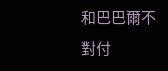和巴巴爾不對付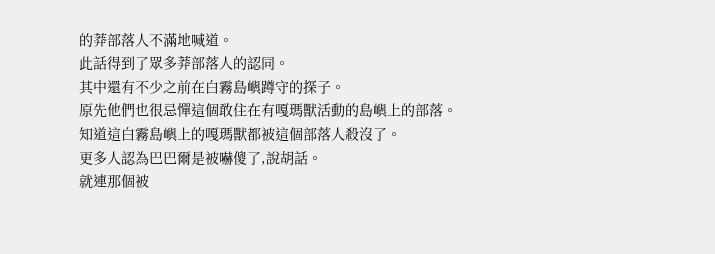的莽部落人不滿地喊道。
此話得到了眾多莽部落人的認同。
其中還有不少之前在白霧島嶼蹲守的探子。
原先他們也很忌憚這個敢住在有嘎瑪獸活動的島嶼上的部落。
知道這白霧島嶼上的嘎瑪獸都被這個部落人殺沒了。
更多人認為巴巴爾是被嚇傻了,說胡話。
就連那個被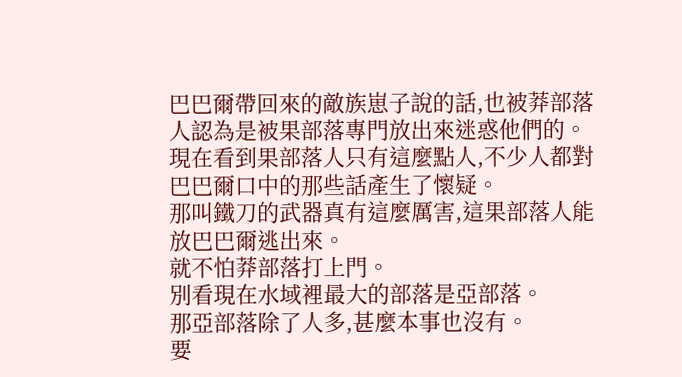巴巴爾帶回來的敵族崽子說的話,也被莽部落人認為是被果部落專門放出來迷惑他們的。
現在看到果部落人只有這麼點人,不少人都對巴巴爾口中的那些話產生了懷疑。
那叫鐵刀的武器真有這麼厲害,這果部落人能放巴巴爾逃出來。
就不怕莽部落打上門。
別看現在水域裡最大的部落是亞部落。
那亞部落除了人多,甚麼本事也沒有。
要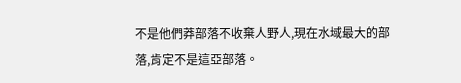不是他們莽部落不收棄人野人,現在水域最大的部落,肯定不是這亞部落。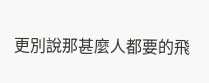更別說那甚麼人都要的飛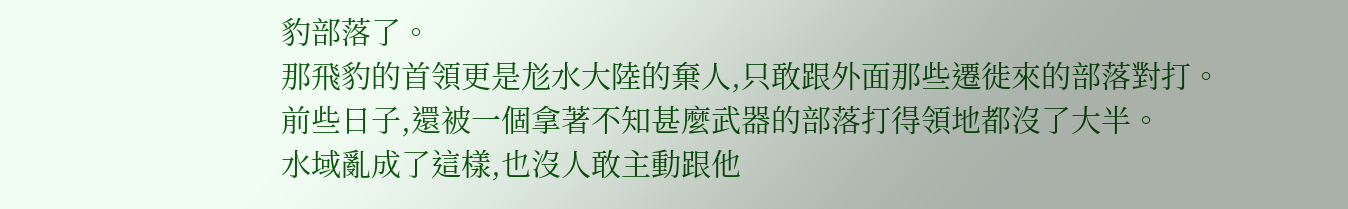豹部落了。
那飛豹的首領更是尨水大陸的棄人,只敢跟外面那些遷徙來的部落對打。
前些日子,還被一個拿著不知甚麼武器的部落打得領地都沒了大半。
水域亂成了這樣,也沒人敢主動跟他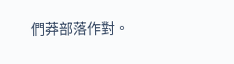們莽部落作對。